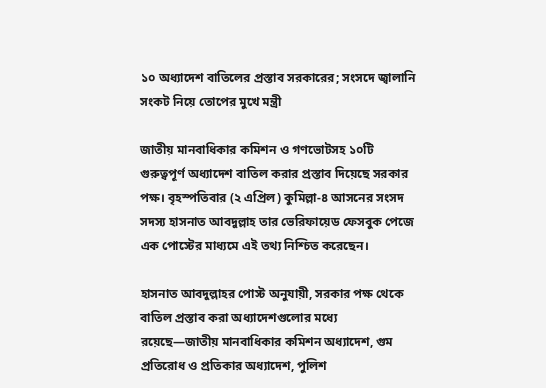১০ অধ্যাদেশ বাতিলের প্রস্তাব সরকারের; সংসদে জ্বালানি সংকট নিয়ে তোপের মুখে মন্ত্রী

জাতীয় মানবাধিকার কমিশন ও গণভোটসহ ১০টি গুরুত্বপূর্ণ অধ্যাদেশ বাতিল করার প্রস্তাব দিয়েছে সরকার পক্ষ। বৃহস্পতিবার (২ এপ্রিল) কুমিল্লা-৪ আসনের সংসদ সদস্য হাসনাত আবদুল্লাহ তার ভেরিফায়েড ফেসবুক পেজে এক পোস্টের মাধ্যমে এই তথ্য নিশ্চিত করেছেন।

হাসনাত আবদুল্লাহর পোস্ট অনুযায়ী, সরকার পক্ষ থেকে বাতিল প্রস্তাব করা অধ্যাদেশগুলোর মধ্যে রয়েছে—জাতীয় মানবাধিকার কমিশন অধ্যাদেশ, গুম প্রতিরোধ ও প্রতিকার অধ্যাদেশ, পুলিশ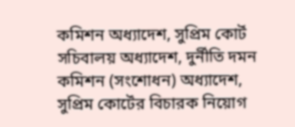কমিশন অধ্যাদেশ, সুপ্রিম কোর্ট সচিবালয় অধ্যাদেশ, দুর্নীতি দমন কমিশন (সংশোধন) অধ্যাদেশ, সুপ্রিম কোর্টের বিচারক নিয়োগ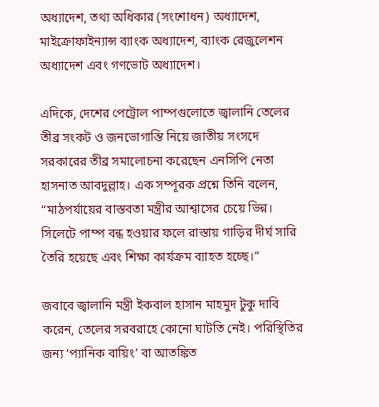অধ্যাদেশ, তথ্য অধিকার (সংশোধন) অধ্যাদেশ, মাইক্রোফাইন্যান্স ব্যাংক অধ্যাদেশ, ব্যাংক রেজুলেশন অধ্যাদেশ এবং গণভোট অধ্যাদেশ।

এদিকে, দেশের পেট্রোল পাম্পগুলোতে জ্বালানি তেলের তীব্র সংকট ও জনভোগান্তি নিয়ে জাতীয় সংসদে সরকারের তীব্র সমালোচনা করেছেন এনসিপি নেতা হাসনাত আবদুল্লাহ। এক সম্পূরক প্রশ্নে তিনি বলেন, “মাঠপর্যায়ের বাস্তবতা মন্ত্রীর আশ্বাসের চেয়ে ভিন্ন। সিলেটে পাম্প বন্ধ হওয়ার ফলে রাস্তায় গাড়ির দীর্ঘ সারি তৈরি হয়েছে এবং শিক্ষা কার্যক্রম ব্যাহত হচ্ছে।”

জবাবে জ্বালানি মন্ত্রী ইকবাল হাসান মাহমুদ টুকু দাবি করেন, তেলের সরবরাহে কোনো ঘাটতি নেই। পরিস্থিতির জন্য ‘প্যানিক বায়িং’ বা আতঙ্কিত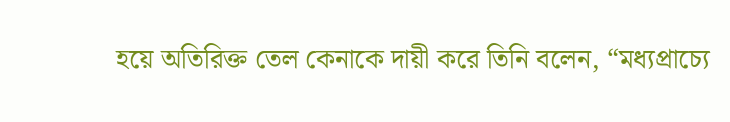হয়ে অতিরিক্ত তেল কেনাকে দায়ী করে তিনি বলেন, “মধ্যপ্রাচ্যে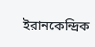ইরানকেন্দ্রিক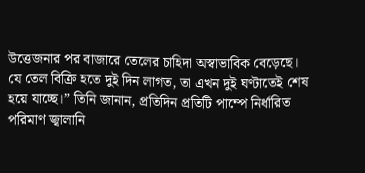উত্তেজনার পর বাজারে তেলের চাহিদা অস্বাভাবিক বেড়েছে। যে তেল বিক্রি হতে দুই দিন লাগত, তা এখন দুই ঘণ্টাতেই শেষ হয়ে যাচ্ছে।” তিনি জানান, প্রতিদিন প্রতিটি পাম্পে নির্ধারিত পরিমাণ জ্বালানি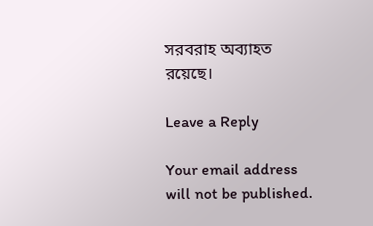সরবরাহ অব্যাহত রয়েছে।

Leave a Reply

Your email address will not be published.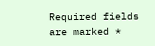Required fields are marked *